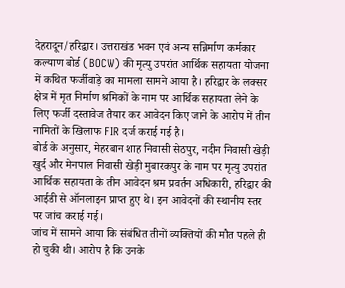देहरादून/हरिद्वार। उत्तराखंड भवन एवं अन्य सन्निर्माण कर्मकार कल्याण बोर्ड (BOCW) की मृत्यु उपरांत आर्थिक सहायता योजना में कथित फर्जीवाड़े का मामला सामने आया है। हरिद्वार के लक्सर क्षेत्र में मृत निर्माण श्रमिकों के नाम पर आर्थिक सहायता लेने के लिए फर्जी दस्तावेज तैयार कर आवेदन किए जाने के आरोप में तीन नामितों के खिलाफ FIR दर्ज कराई गई है।
बोर्ड के अनुसार, मेहरबान शाह निवासी सेठपुर, नदीन निवासी खेड़ी खुर्द और मेनपाल निवासी खेड़ी मुबारकपुर के नाम पर मृत्यु उपरांत आर्थिक सहायता के तीन आवेदन श्रम प्रवर्तन अधिकारी, हरिद्वार की आईडी से ऑनलाइन प्राप्त हुए थे। इन आवेदनों की स्थानीय स्तर पर जांच कराई गई।
जांच में सामने आया कि संबंधित तीनों व्यक्तियों की मौत पहले ही हो चुकी थी। आरोप है कि उनके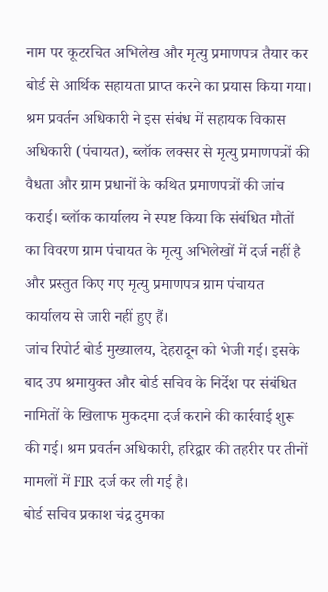नाम पर कूटरचित अभिलेख और मृत्यु प्रमाणपत्र तैयार कर बोर्ड से आर्थिक सहायता प्राप्त करने का प्रयास किया गया।
श्रम प्रवर्तन अधिकारी ने इस संबंध में सहायक विकास अधिकारी (पंचायत), ब्लॉक लक्सर से मृत्यु प्रमाणपत्रों की वैधता और ग्राम प्रधानों के कथित प्रमाणपत्रों की जांच कराई। ब्लॉक कार्यालय ने स्पष्ट किया कि संबंधित मौतों का विवरण ग्राम पंचायत के मृत्यु अभिलेखों में दर्ज नहीं है और प्रस्तुत किए गए मृत्यु प्रमाणपत्र ग्राम पंचायत कार्यालय से जारी नहीं हुए हैं।
जांच रिपोर्ट बोर्ड मुख्यालय, देहरादून को भेजी गई। इसके बाद उप श्रमायुक्त और बोर्ड सचिव के निर्देश पर संबंधित नामितों के खिलाफ मुकदमा दर्ज कराने की कार्रवाई शुरू की गई। श्रम प्रवर्तन अधिकारी, हरिद्वार की तहरीर पर तीनों मामलों में FIR दर्ज कर ली गई है।
बोर्ड सचिव प्रकाश चंद्र दुमका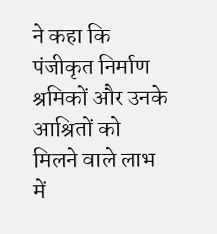ने कहा कि पंजीकृत निर्माण श्रमिकों और उनके आश्रितों को मिलने वाले लाभ में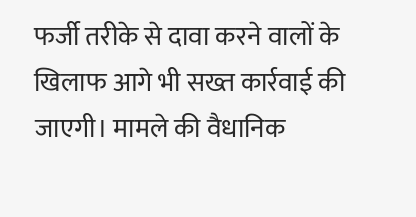फर्जी तरीके से दावा करने वालों के खिलाफ आगे भी सख्त कार्रवाई की जाएगी। मामले की वैधानिक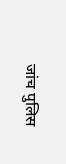जांच पुलिस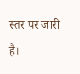स्तर पर जारी है।